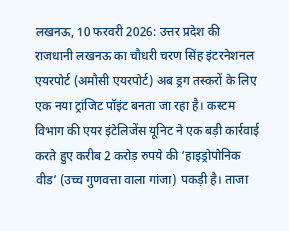लखनऊ, 10 फरवरी 2026: उत्तर प्रदेश की राजधानी लखनऊ का चौधरी चरण सिंह इंटरनेशनल एयरपोर्ट (अमौसी एयरपोर्ट) अब ड्रग तस्करों के लिए एक नया ट्रांजिट पॉइंट बनता जा रहा है। कस्टम विभाग की एयर इंटेलिजेंस यूनिट ने एक बड़ी कार्रवाई करते हुए करीब 2 करोड़ रुपये की ‘हाइड्रोपोनिक वीड’ (उच्च गुणवत्ता वाला गांजा) पकड़ी है। ताजा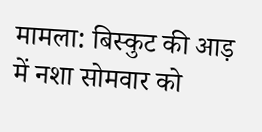मामला: बिस्कुट की आड़ में नशा सोमवार को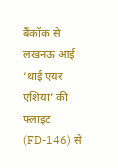बैंकॉक से लखनऊ आई ‘थाई एयर एशिया’ की फ्लाइट (FD-146) से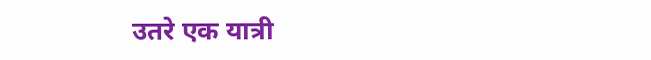उतरे एक यात्री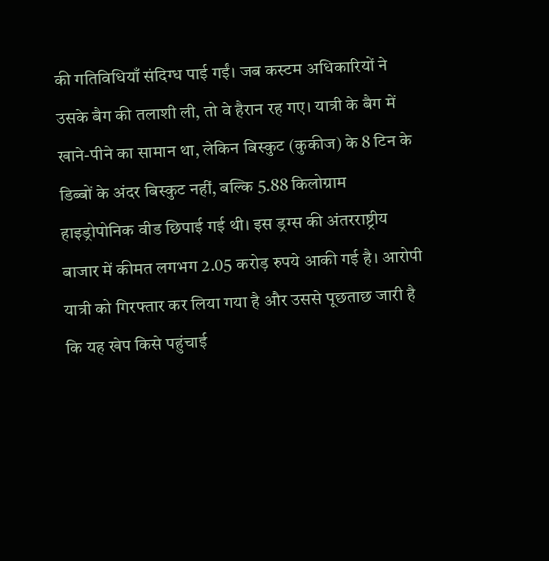की गतिविधियाँ संदिग्ध पाई गईं। जब कस्टम अधिकारियों ने उसके बैग की तलाशी ली, तो वे हैरान रह गए। यात्री के बैग में खाने-पीने का सामान था, लेकिन बिस्कुट (कुकीज) के 8 टिन के डिब्बों के अंदर बिस्कुट नहीं, बल्कि 5.88 किलोग्राम हाइड्रोपोनिक वीड छिपाई गई थी। इस ड्रग्स की अंतरराष्ट्रीय बाजार में कीमत लगभग 2.05 करोड़ रुपये आकी गई है। आरोपी यात्री को गिरफ्तार कर लिया गया है और उससे पूछताछ जारी है कि यह खेप किसे पहुंचाई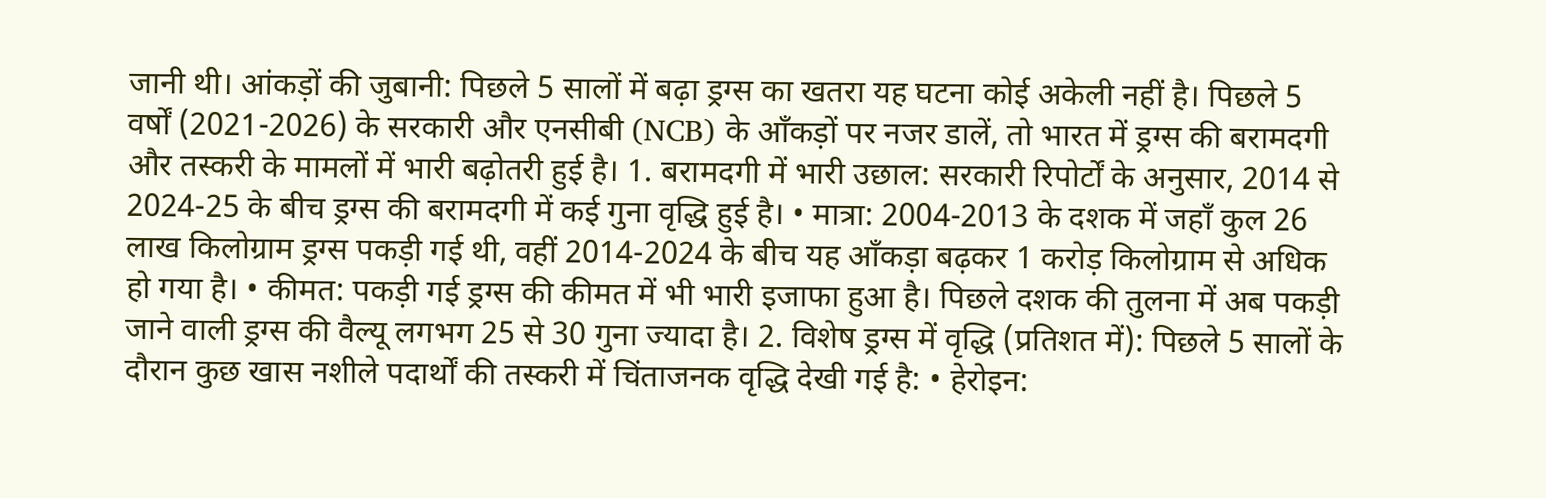जानी थी। आंकड़ों की जुबानी: पिछले 5 सालों में बढ़ा ड्रग्स का खतरा यह घटना कोई अकेली नहीं है। पिछले 5 वर्षों (2021-2026) के सरकारी और एनसीबी (NCB) के आँकड़ों पर नजर डालें, तो भारत में ड्रग्स की बरामदगी और तस्करी के मामलों में भारी बढ़ोतरी हुई है। 1. बरामदगी में भारी उछाल: सरकारी रिपोर्टों के अनुसार, 2014 से 2024-25 के बीच ड्रग्स की बरामदगी में कई गुना वृद्धि हुई है। • मात्रा: 2004-2013 के दशक में जहाँ कुल 26 लाख किलोग्राम ड्रग्स पकड़ी गई थी, वहीं 2014-2024 के बीच यह आँकड़ा बढ़कर 1 करोड़ किलोग्राम से अधिक हो गया है। • कीमत: पकड़ी गई ड्रग्स की कीमत में भी भारी इजाफा हुआ है। पिछले दशक की तुलना में अब पकड़ी जाने वाली ड्रग्स की वैल्यू लगभग 25 से 30 गुना ज्यादा है। 2. विशेष ड्रग्स में वृद्धि (प्रतिशत में): पिछले 5 सालों के दौरान कुछ खास नशीले पदार्थों की तस्करी में चिंताजनक वृद्धि देखी गई है: • हेरोइन: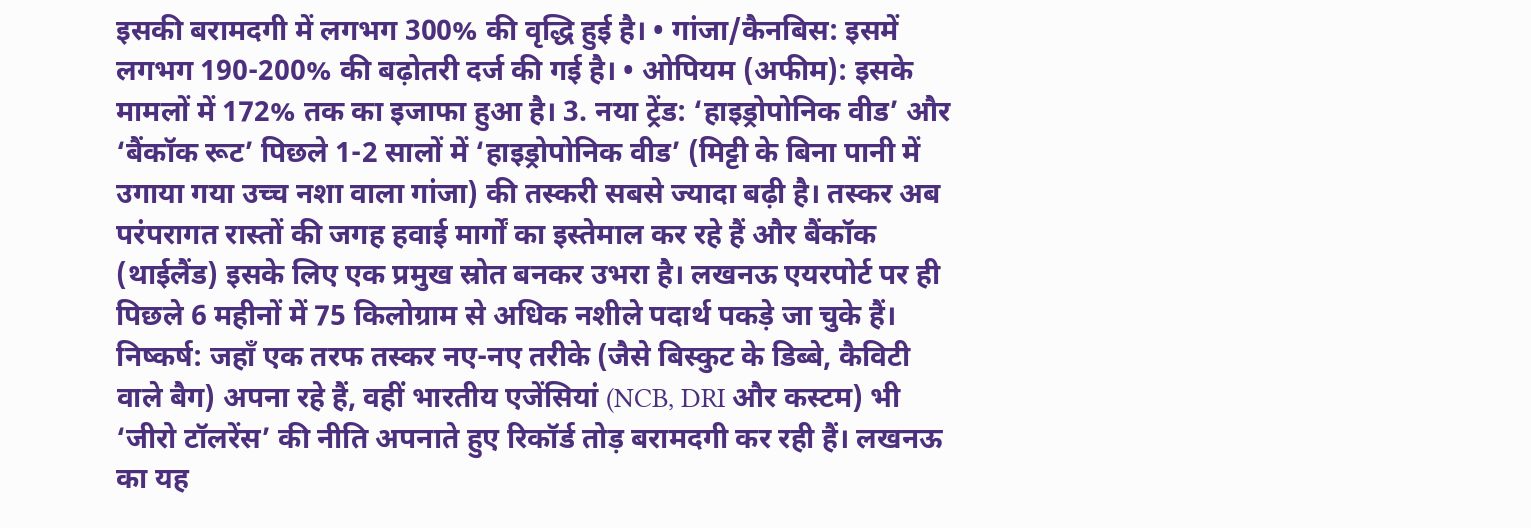इसकी बरामदगी में लगभग 300% की वृद्धि हुई है। • गांजा/कैनबिस: इसमें लगभग 190-200% की बढ़ोतरी दर्ज की गई है। • ओपियम (अफीम): इसके मामलों में 172% तक का इजाफा हुआ है। 3. नया ट्रेंड: ‘हाइड्रोपोनिक वीड’ और ‘बैंकॉक रूट’ पिछले 1-2 सालों में ‘हाइड्रोपोनिक वीड’ (मिट्टी के बिना पानी में उगाया गया उच्च नशा वाला गांजा) की तस्करी सबसे ज्यादा बढ़ी है। तस्कर अब परंपरागत रास्तों की जगह हवाई मार्गों का इस्तेमाल कर रहे हैं और बैंकॉक (थाईलैंड) इसके लिए एक प्रमुख स्रोत बनकर उभरा है। लखनऊ एयरपोर्ट पर ही पिछले 6 महीनों में 75 किलोग्राम से अधिक नशीले पदार्थ पकड़े जा चुके हैं। निष्कर्ष: जहाँ एक तरफ तस्कर नए-नए तरीके (जैसे बिस्कुट के डिब्बे, कैविटी वाले बैग) अपना रहे हैं, वहीं भारतीय एजेंसियां (NCB, DRI और कस्टम) भी ‘जीरो टॉलरेंस’ की नीति अपनाते हुए रिकॉर्ड तोड़ बरामदगी कर रही हैं। लखनऊ का यह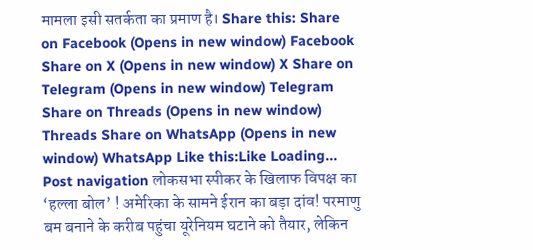मामला इसी सतर्कता का प्रमाण है। Share this: Share on Facebook (Opens in new window) Facebook Share on X (Opens in new window) X Share on Telegram (Opens in new window) Telegram Share on Threads (Opens in new window) Threads Share on WhatsApp (Opens in new window) WhatsApp Like this:Like Loading... Post navigation लोकसभा स्पीकर के खिलाफ विपक्ष का ‘हल्ला बोल’ ! अमेरिका के सामने ईरान का बड़ा दांव! परमाणु बम बनाने के करीब पहुंचा यूरेनियम घटाने को तैयार, लेकिन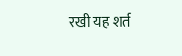रखी यह शर्त